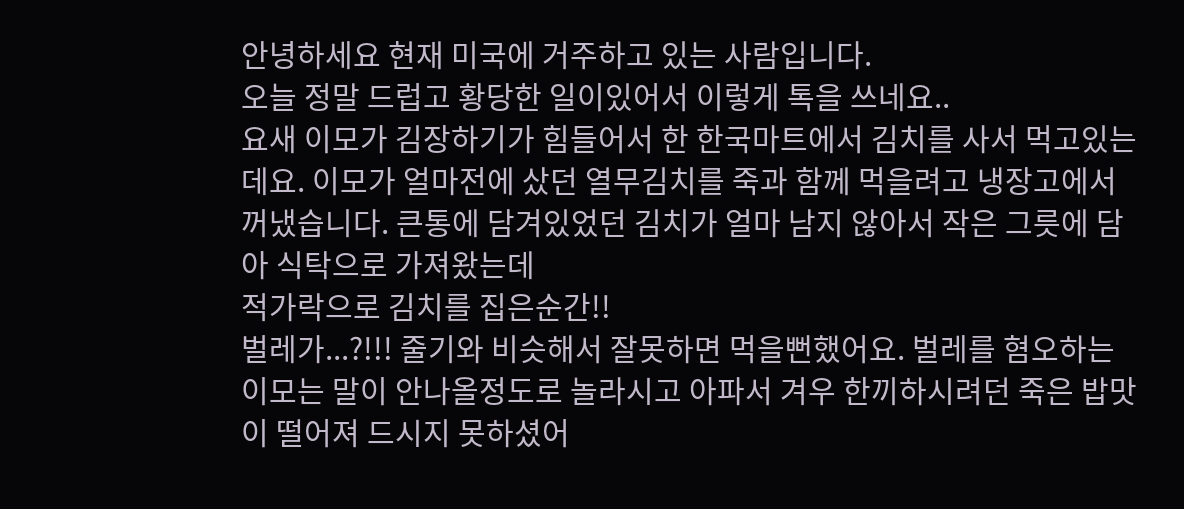안녕하세요 현재 미국에 거주하고 있는 사람입니다.
오늘 정말 드럽고 황당한 일이있어서 이렇게 톡을 쓰네요..
요새 이모가 김장하기가 힘들어서 한 한국마트에서 김치를 사서 먹고있는데요. 이모가 얼마전에 샀던 열무김치를 죽과 함께 먹을려고 냉장고에서 꺼냈습니다. 큰통에 담겨있었던 김치가 얼마 남지 않아서 작은 그릇에 담아 식탁으로 가져왔는데
적가락으로 김치를 집은순간!!
벌레가...?!!! 줄기와 비슷해서 잘못하면 먹을뻔했어요. 벌레를 혐오하는 이모는 말이 안나올정도로 놀라시고 아파서 겨우 한끼하시려던 죽은 밥맛이 떨어져 드시지 못하셨어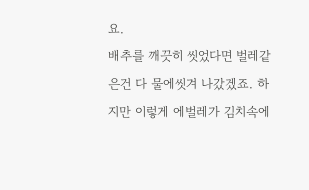요.
배추를 깨끗히 씻었다면 벌레같은건 다 물에씻겨 나갔겠죠. 하지만 이렇게 에벌레가 김치속에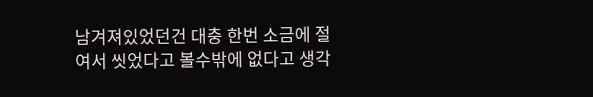남겨져있었던건 대충 한번 소금에 절여서 씻었다고 볼수밖에 없다고 생각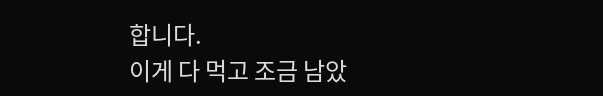합니다.
이게 다 먹고 조금 남았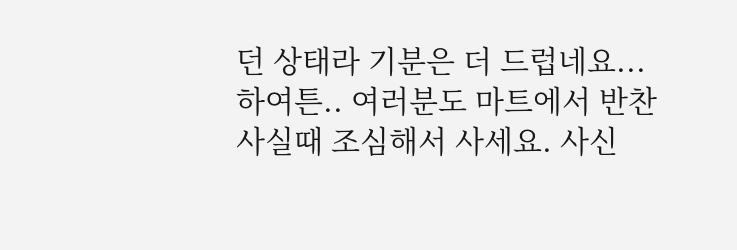던 상태라 기분은 더 드럽네요...
하여튼.. 여러분도 마트에서 반찬사실때 조심해서 사세요. 사신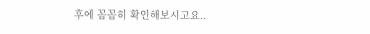후에 꼼꼼히 확인해보시고요..